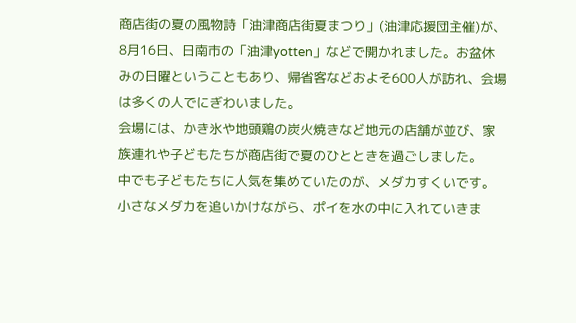商店街の夏の風物詩「油津商店街夏まつり」(油津応援団主催)が、8月16日、日南市の「油津yotten」などで開かれました。お盆休みの日曜ということもあり、帰省客などおよそ600人が訪れ、会場は多くの人でにぎわいました。
会場には、かき氷や地頭鶏の炭火焼きなど地元の店舗が並び、家族連れや子どもたちが商店街で夏のひとときを過ごしました。
中でも子どもたちに人気を集めていたのが、メダカすくいです。小さなメダカを追いかけながら、ポイを水の中に入れていきま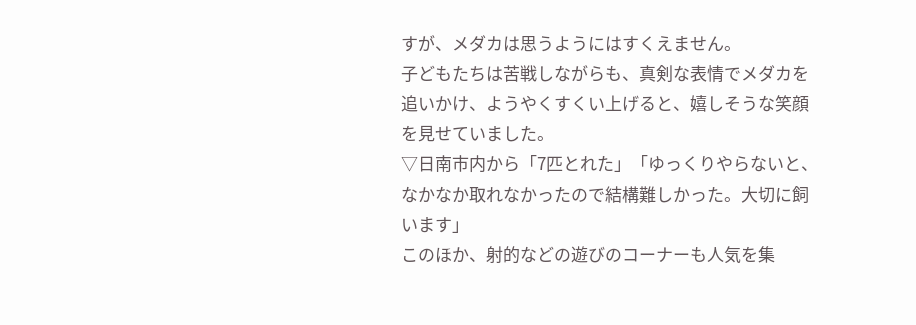すが、メダカは思うようにはすくえません。
子どもたちは苦戦しながらも、真剣な表情でメダカを追いかけ、ようやくすくい上げると、嬉しそうな笑顔を見せていました。
▽日南市内から「7匹とれた」「ゆっくりやらないと、なかなか取れなかったので結構難しかった。大切に飼います」
このほか、射的などの遊びのコーナーも人気を集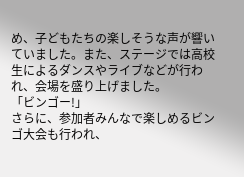め、子どもたちの楽しそうな声が響いていました。また、ステージでは高校生によるダンスやライブなどが行われ、会場を盛り上げました。
「ビンゴー!」
さらに、参加者みんなで楽しめるビンゴ大会も行われ、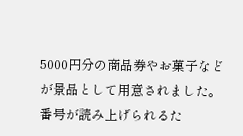5000円分の商品券やお菓子などが景品として用意されました。番号が読み上げられるた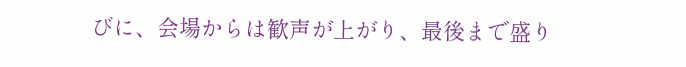びに、会場からは歓声が上がり、最後まで盛り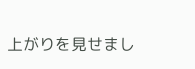上がりを見せまし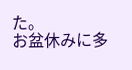た。
お盆休みに多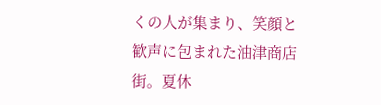くの人が集まり、笑顔と歓声に包まれた油津商店街。夏休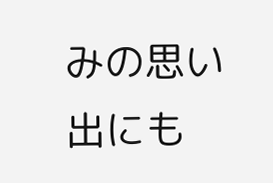みの思い出にも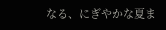なる、にぎやかな夏ま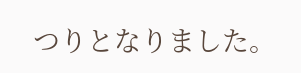つりとなりました。